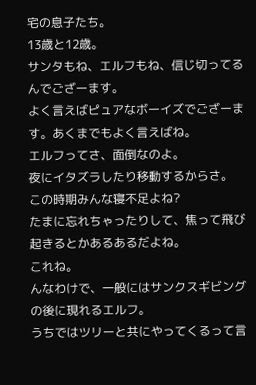宅の息子たち。
13歳と12歳。
サンタもね、エルフもね、信じ切ってるんでござーます。
よく言えばピュアなボーイズでござーます。あくまでもよく言えばね。
エルフってさ、面倒なのよ。
夜にイタズラしたり移動するからさ。
この時期みんな寝不足よね?
たまに忘れちゃったりして、焦って飛び起きるとかあるあるだよね。
これね。
んなわけで、一般にはサンクスギビングの後に現れるエルフ。
うちではツリーと共にやってくるって言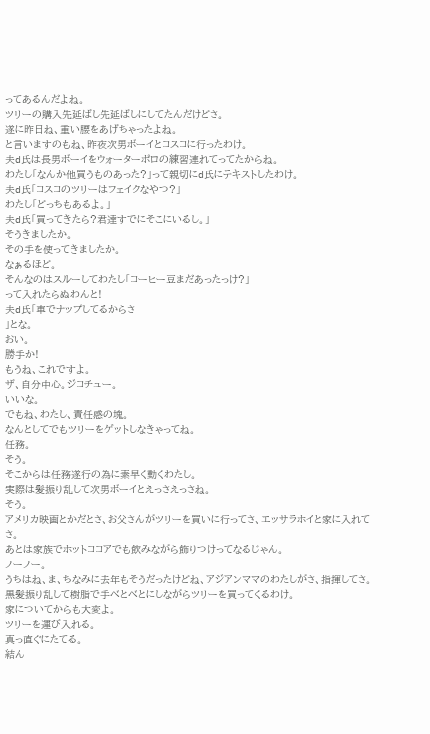ってあるんだよね。
ツリーの購入先延ばし先延ばしにしてたんだけどさ。
遂に昨日ね、重い腰をあげちゃったよね。
と言いますのもね、昨夜次男ボーイとコスコに行ったわけ。
夫d氏は長男ボーイをウォーターポロの練習連れてってたからね。
わたし「なんか他買うものあった?」って親切にd氏にテキストしたわけ。
夫d氏「コスコのツリーはフェイクなやつ?」
わたし「どっちもあるよ。」
夫d氏「買ってきたら?君達すでにそこにいるし。」
そうきましたか。
その手を使ってきましたか。
なぁるほど。
そんなのはスルーしてわたし「コーヒー豆まだあったっけ?」
って入れたらぬわんと!
夫d氏「車でナップしてるからさ
」とな。
おい。
勝手か!
もうね、これですよ。
ザ、自分中心。ジコチュー。
いいな。
でもね、わたし、責任感の塊。
なんとしてでもツリーをゲットしなきゃってね。
任務。
そう。
そこからは任務遂行の為に素早く動くわたし。
実際は髪振り乱して次男ボーイとえっさえっさね。
そう。
アメリカ映画とかだとさ、お父さんがツリーを買いに行ってさ、エッサラホイと家に入れてさ。
あとは家族でホットココアでも飲みながら飾りつけってなるじゃん。
ノーノー。
うちはね、ま、ちなみに去年もそうだったけどね、アジアンママのわたしがさ、指揮してさ。
黒髪振り乱して樹脂で手べとべとにしながらツリーを買ってくるわけ。
家についてからも大変よ。
ツリーを運び入れる。
真っ直ぐにたてる。
結ん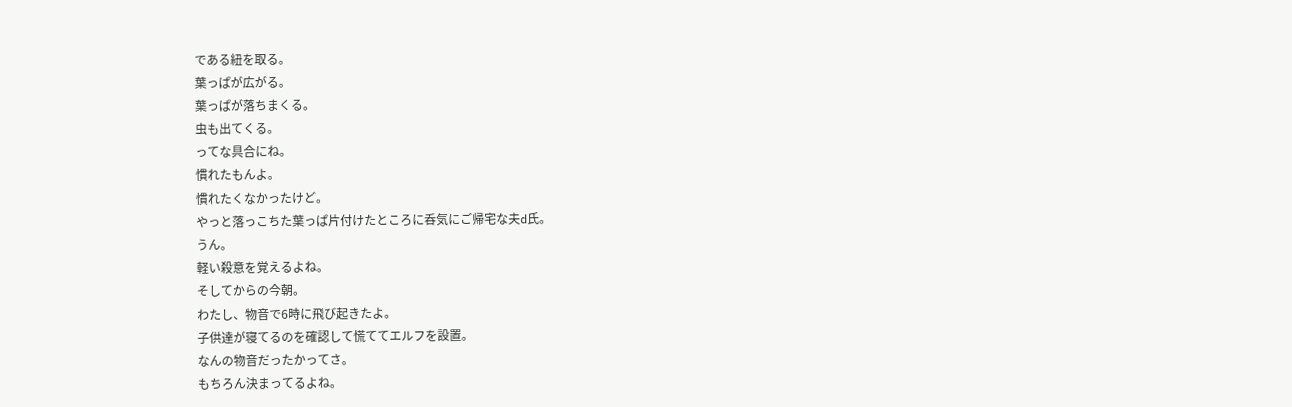である紐を取る。
葉っぱが広がる。
葉っぱが落ちまくる。
虫も出てくる。
ってな具合にね。
慣れたもんよ。
慣れたくなかったけど。
やっと落っこちた葉っぱ片付けたところに呑気にご帰宅な夫d氏。
うん。
軽い殺意を覚えるよね。
そしてからの今朝。
わたし、物音で6時に飛び起きたよ。
子供達が寝てるのを確認して慌ててエルフを設置。
なんの物音だったかってさ。
もちろん決まってるよね。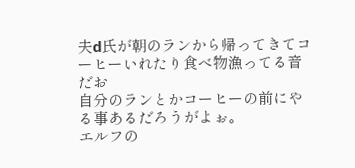夫d氏が朝のランから帰ってきてコーヒーいれたり食べ物漁ってる音だお
自分のランとかコーヒーの前にやる事あるだろうがよぉ。
エルフの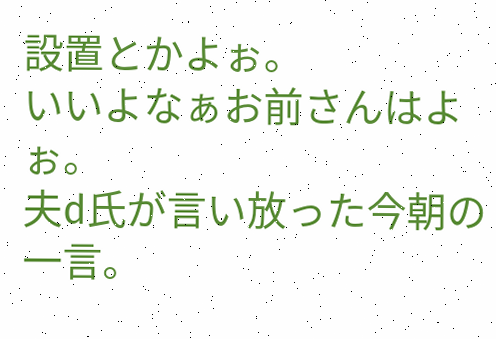設置とかよぉ。
いいよなぁお前さんはよぉ。
夫d氏が言い放った今朝の一言。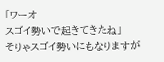「ワーオ
スゴイ勢いで起きてきたね」
そりゃスゴイ勢いにもなりますが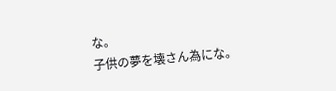な。
子供の夢を壊さん為にな。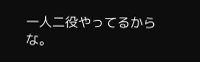一人二役やってるからな。